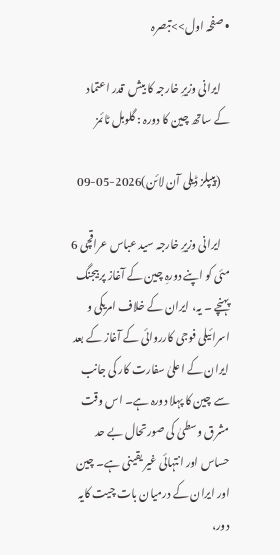• صفحہ اول>>تبصرہ

    ایرانی وزیرِ خارجہ کا بیش  قدر اعتماد کے ساتھ چین کا دورہ : گلوبل ٹائمز

    (پیپلز ڈیلی آن لائن)2026-05-09

    ایرانی وزیرِ خارجہ سید عباس عراقچی 6 مئی کو اپنے دورہِ چین کے آغاز پر بیجنگ پہنچے ۔ یہ، ایران کے خلاف امریکی و اسرائیلی فوجی کارروائی کے آغاز کے بعد ایران کے اعلیٰ سفارت کار کی جانب سے چین کا پہلا دورہ ہے۔ اس وقت مشرق وسطیٰ کی صورتحال بے حد حساس اور انتہائی غیر یقینی ہے۔ چین اور ایران کے درمیان بات چیت کایہ دور،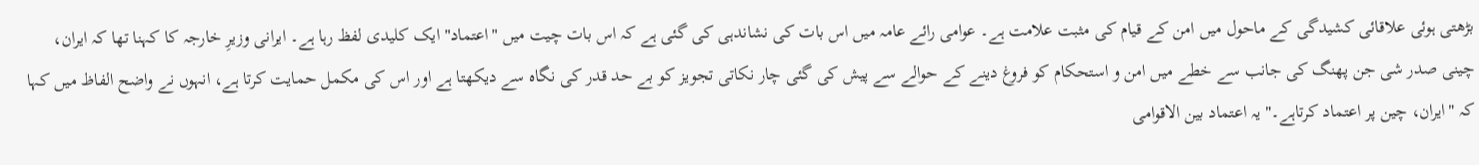بڑھتی ہوئی علاقائی کشیدگی کے ماحول میں امن کے قیام کی مثبت علامت ہے۔ عوامی رائے عامہ میں اس بات کی نشاندہی کی گئی ہے کہ اس بات چیت میں "اعتماد" ایک کلیدی لفظ رہا ہے۔ ایرانی وزیرِ خارجہ کا کہنا تھا کہ ایران، چینی صدر شی جن پھنگ کی جانب سے خطے میں امن و استحکام کو فروغ دینے کے حوالے سے پیش کی گئی چار نکاتی تجویز کو بے حد قدر کی نگاہ سے دیکھتا ہے اور اس کی مکمل حمایت کرتا ہے، انہوں نے واضح الفاظ میں کہا کہ "ایران، چین پر اعتماد کرتاہے۔" یہ اعتماد بین الاقوامی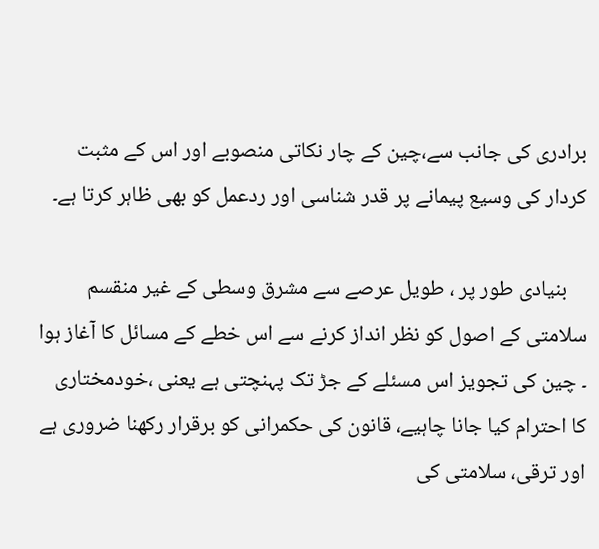برادری کی جانب سے،چین کے چار نکاتی منصوبے اور اس کے مثبت کردار کی وسیع پیمانے پر قدر شناسی اور ردعمل کو بھی ظاہر کرتا ہے۔

    بنیادی طور پر ، طویل عرصے سے مشرق وسطی کے غیر منقسم سلامتی کے اصول کو نظر انداز کرنے سے اس خطے کے مسائل کا آغاز ہوا ۔ چین کی تجویز اس مسئلے کے جڑ تک پہنچتی ہے یعنی ،خودمختاری کا احترام کیا جانا چاہیے، قانون کی حکمرانی کو برقرار رکھنا ضروری ہے اور ترقی، سلامتی کی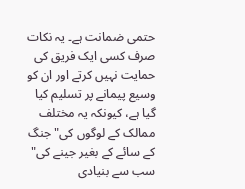حتمی ضمانت ہے۔ یہ نکات صرف کسی ایک فریق کی حمایت نہیں کرتے اور ان کو وسیع پیمانے پر تسلیم کیا گیا ہے، کیونکہ یہ مختلف ممالک کے لوگوں کی" جنگ کے سائے کے بغیر جینے کی" سب سے بنیادی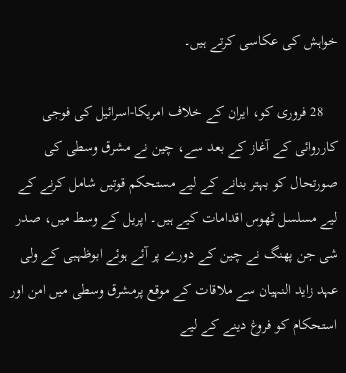خواہش کی عکاسی کرتے ہیں۔

    28 فروری کو، ایران کے خلاف امریکا-اسرائیل کی فوجی کارروائی کے آغاز کے بعد سے، چین نے مشرق وسطی کی صورتحال کو بہتر بنانے کے لیے مستحکم قوتیں شامل کرنے کے لیے مسلسل ٹھوس اقدامات کیے ہیں۔ اپریل کے وسط میں، صدر شی جن پھنگ نے چین کے دورے پر آئے ہوئے ابوظہبی کے ولی عہد زاید النہیان سے ملاقات کے موقع پرمشرق وسطی میں امن اور استحکام کو فروغ دینے کے لیے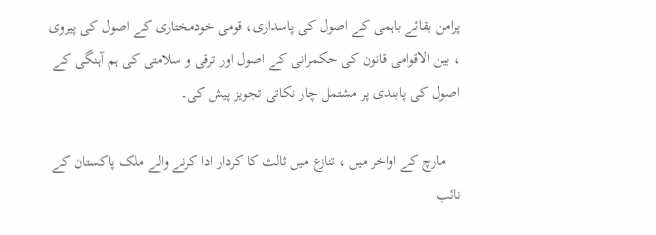پرامن بقائے باہمی کے اصول کی پاسداری، قومی خودمختاری کے اصول کی پیروی ، بین الاقوامی قانون کی حکمرانی کے اصول اور ترقی و سلامتی کی ہم آہنگی کے اصول کی پابندی پر مشتمل چار نکاتی تجویز پیش کی۔

    مارچ کے اواخر میں ، تنازع میں ثالث کا کردار ادا کرنے والے ملک پاکستان کے نائب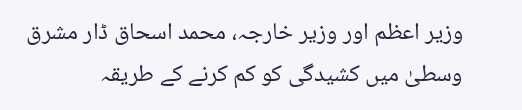وزیر اعظم اور وزیر خارجہ، محمد اسحاق ڈار مشرق وسطیٰ میں کشیدگی کو کم کرنے کے طریقہ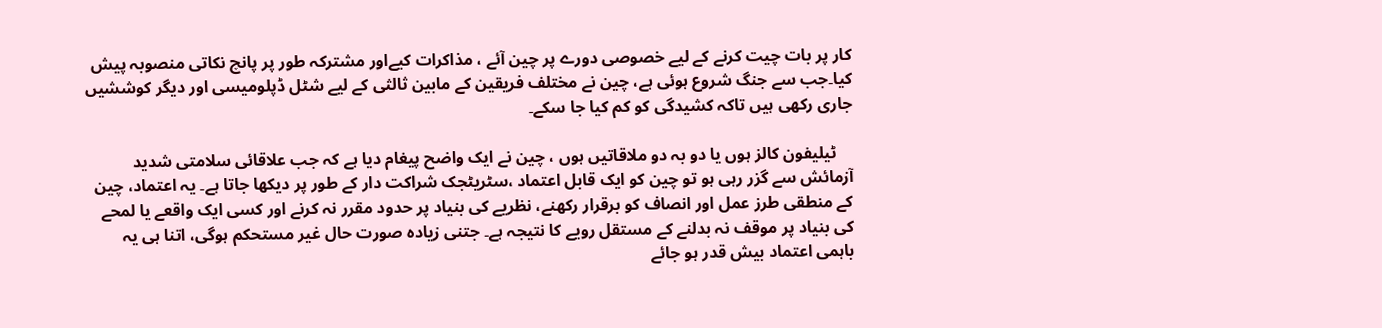کار پر بات چیت کرنے کے لیے خصوصی دورے پر چین آئے ، مذاکرات کیےاور مشترکہ طور پر پانچ نکاتی منصوبہ پیش کیا۔جب سے جنگ شروع ہوئی ہے، چین نے مختلف فریقین کے مابین ثالثی کے لیے شٹل ڈپلومیسی اور دیگر کوششیں جاری رکھی ہیں تاکہ کشیدگی کو کم کیا جا سکے۔

    ٹیلیفون کالز ہوں یا دو بہ دو ملاقاتیں ہوں ، چین نے ایک واضح پیغام دیا ہے کہ جب علاقائی سلامتی شدید آزمائش سے گزر رہی ہو تو چین کو ایک قابل اعتماد ،سٹریٹجک شراکت دار کے طور پر دیکھا جاتا ہے۔ یہ اعتماد، چین کے منطقی طرز عمل اور انصاف کو برقرار رکھنے، نظریے کی بنیاد پر حدود مقرر نہ کرنے اور کسی ایک واقعے یا لمحے کی بنیاد پر موقف نہ بدلنے کے مستقل رویے کا نتیجہ ہے۔ جتنی زیادہ صورت حال غیر مستحکم ہوگی، اتنا ہی یہ باہمی اعتماد بیش قدر ہو جائے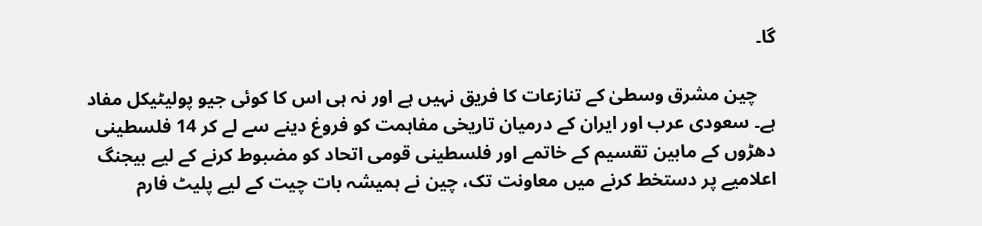گا۔

    چین مشرق وسطیٰ کے تنازعات کا فریق نہیں ہے اور نہ ہی اس کا کوئی جیو پولیٹیکل مفاد ہے۔ سعودی عرب اور ایران کے درمیان تاریخی مفاہمت کو فروغ دینے سے لے کر 14 فلسطینی دھڑوں کے مابین تقسیم کے خاتمے اور فلسطینی قومی اتحاد کو مضبوط کرنے کے لیے بیجنگ اعلامیے پر دستخط کرنے میں معاونت تک، چین نے ہمیشہ بات چیت کے لیے پلیٹ فارم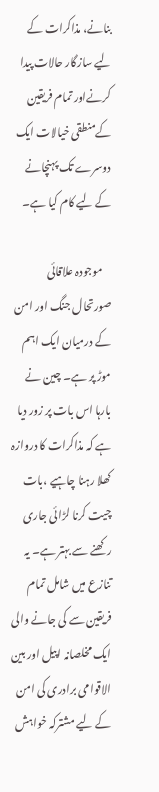بنانے، مذاکرات کے لیے سازگار حالات پیدا کرنےاور تمام فریقین کےمنطقی خیالات ایک دوسرے تک پہنچانے کے لیے کام کیا ہے۔

    موجودہ علاقائی صورتحال جنگ اور امن کے درمیان ایک اہم موڑ پر ہے۔ چین نے بارہا اس بات پر زور دیا ہے کہ مذاکرات کا دروازہ کھلا رہنا چاہیے ،بات چیت کرنا لڑائی جاری رکھنے سے بہتر ہے۔ یہ تنازع میں شامل تمام فریقین سے کی جانے والی ایک مخلصانہ اپیل اور بین الاقوامی برادری کی امن کے لیے مشترکہ خواہش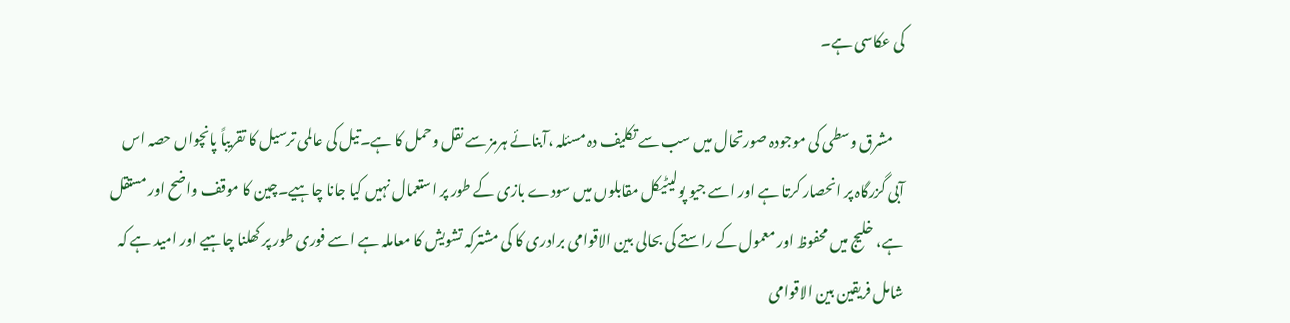کی عکاسی ہے۔

    مشرق وسطی کی موجودہ صورتحال میں سب سے تکلیف دہ مسئلہ ،آبنائے ہرمز سے نقل وحمل کا ہے۔تیل کی عالمی ترسیل کا تقریباً پانچواں حصہ اس آبی گزرگاہ پر انحصار کرتا ہے اور اسے جیو پولیٹیکل مقابلوں میں سودے بازی کے طور پر استعمال نہیں کیا جانا چاہیے۔چین کا موقف واضح اور مستقل ہے، خلیج میں محفوظ اور معمول کے راستے کی بحالی بین الاقوامی برادری کا کی مشترکہ تشویش کا معاملہ ہے اسے فوری طور پر کھلنا چاہیے اور امید ہے کہ شامل فریقین بین الاقوامی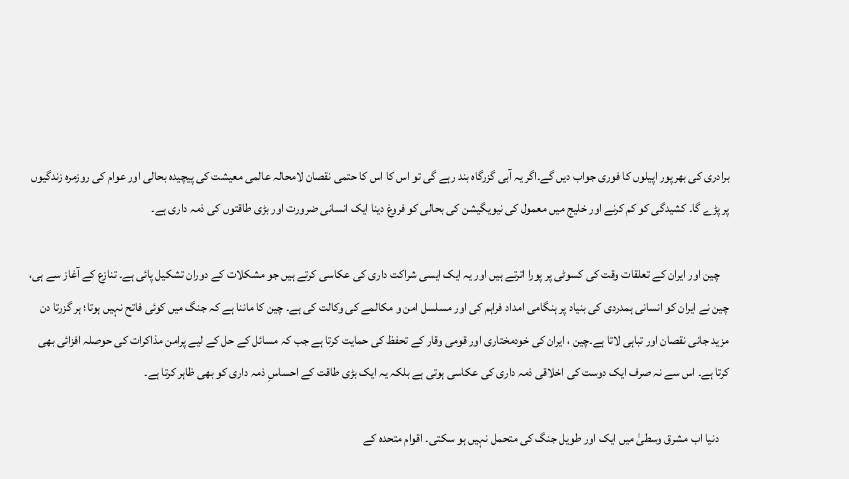برادری کی بھرپور اپیلوں کا فوری جواب دیں گے۔اگر یہ آبی گزرگاہ بند رہے گی تو اس کا اس کا حتمی نقصان لامحالہ عالمی معیشت کی پیچیدہ بحالی اور عوام کی روزمرہ زندگیوں پر پڑے گا۔ کشیدگی کو کم کرنے اور خلیج میں معمول کی نیویگیشن کی بحالی کو فروغ دینا ایک انسانی ضرورت اور بڑی طاقتوں کی ذمہ داری ہے۔

    چین اور ایران کے تعلقات وقت کی کسوٹی پر پورا اترتے ہیں اور یہ ایک ایسی شراکت داری کی عکاسی کرتے ہیں جو مشکلات کے دوران تشکیل پائی ہے۔ تنازع کے آغاز سے ہی، چین نے ایران کو انسانی ہمدردی کی بنیاد پر ہنگامی امداد فراہم کی اور مسلسل امن و مکالمے کی وکالت کی ہے۔ چین کا ماننا ہے کہ جنگ میں کوئی فاتح نہیں ہوتا؛ ہر گزرتا دن مزید جانی نقصان اور تباہی لاتا ہے۔چین ، ایران کی خودمختاری اور قومی وقار کے تحفظ کی حمایت کرتا ہے جب کہ مسائل کے حل کے لیے پرامن مذاکرات کی حوصلہ افزائی بھی کرتا ہے۔ اس سے نہ صرف ایک دوست کی اخلاقی ذمہ داری کی عکاسی ہوتی ہے بلکہ یہ ایک بڑی طاقت کے احساسِ ذمہ داری کو بھی ظاہر کرتا ہے۔

    دنیا اب مشرق وسطیٰ میں ایک اور طویل جنگ کی متحمل نہیں ہو سکتی۔ اقوام متحدہ کے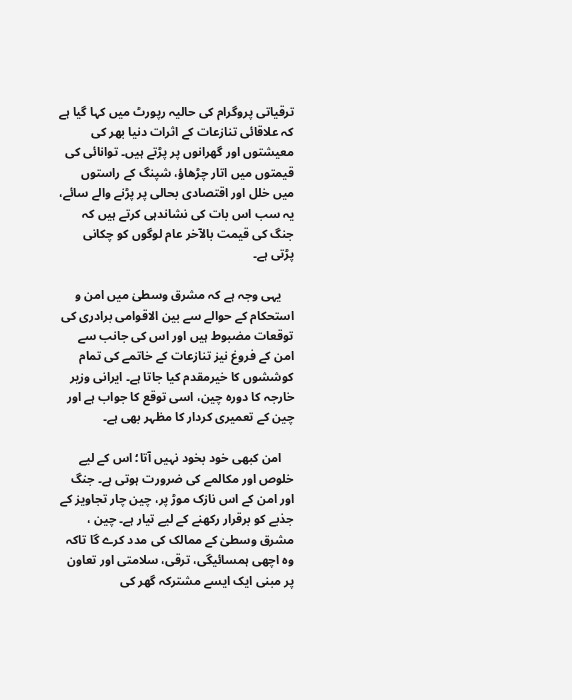ترقیاتی پروگرام کی حالیہ رپورٹ میں کہا گیا ہے کہ علاقائی تنازعات کے اثرات دنیا بھر کی معیشتوں اور گھرانوں پر پڑتے ہیں۔ توانائی کی قیمتوں میں اتار چڑھاؤ، شپنگ کے راستوں میں خلل اور اقتصادی بحالی پر پڑنے والے سائے، یہ سب اس بات کی نشاندہی کرتے ہیں کہ جنگ کی قیمت بالآخر عام لوگوں کو چکانی پڑتی ہے۔

    یہی وجہ ہے کہ مشرق وسطیٰ میں امن و استحکام کے حوالے سے بین الاقوامی برادری کی توقعات مضبوط ہیں اور اس کی جانب سے امن کے فروغ نیز تنازعات کے خاتمے کی تمام کوششوں کا خیرمقدم کیا جاتا ہے۔ ایرانی وزیر خارجہ کا دورہ چین، اسی توقع کا جواب ہے اور چین کے تعمیری کردار کا مظہر بھی ہے۔

    امن کبھی خود بخود نہیں آتا؛ اس کے لیے خلوص اور مکالمے کی ضرورت ہوتی ہے۔ جنگ اور امن کے اس نازک موڑ پر، چین چار تجاویز کے جذبے کو برقرار رکھنے کے لیے تیار ہے۔ چین ، مشرق وسطیٰ کے ممالک کی مدد کرے گا تاکہ وہ اچھی ہمسائیگی، ترقی، سلامتی اور تعاون پر مبنی ایک ایسے مشترکہ گھر کی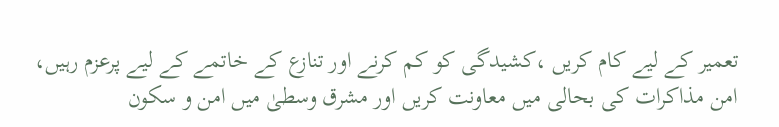تعمیر کے لیے کام کریں ،کشیدگی کو کم کرنے اور تنازع کے خاتمے کے لیے پرعزم رہیں، امن مذاکرات کی بحالی میں معاونت کریں اور مشرق وسطیٰ میں امن و سکون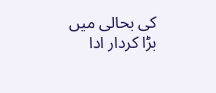کی بحالی میں بڑا کردار ادا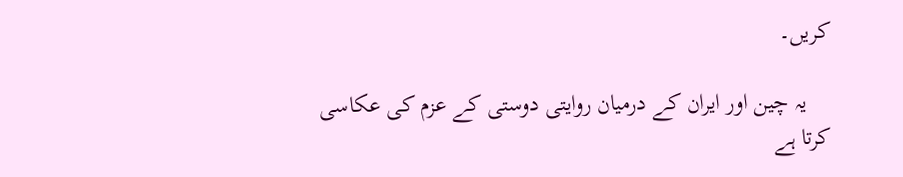کریں۔

    یہ چین اور ایران کے درمیان روایتی دوستی کے عزم کی عکاسی کرتا ہے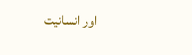اور انسانیت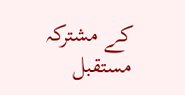کے مشترکہ مستقبل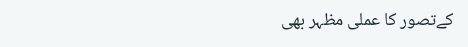کےتصور کا عملی مظہر بھی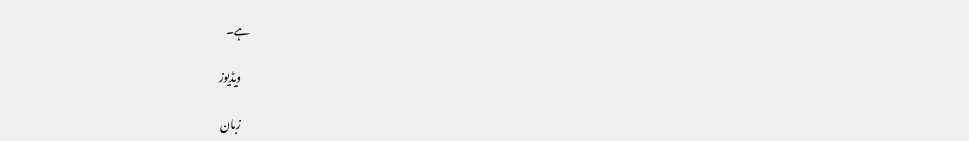ہے۔

    ویڈیوز

    زبان